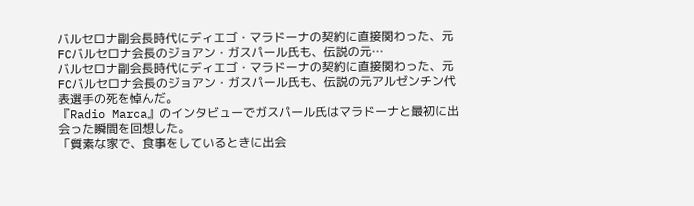バルセロナ副会長時代にディエゴ・マラドーナの契約に直接関わった、元FCバルセロナ会長のジョアン・ガスパール氏も、伝説の元…
バルセロナ副会長時代にディエゴ・マラドーナの契約に直接関わった、元FCバルセロナ会長のジョアン・ガスパール氏も、伝説の元アルゼンチン代表選手の死を悼んだ。
『Radio Marca』のインタビューでガスパール氏はマラドーナと最初に出会った瞬間を回想した。
「質素な家で、食事をしているときに出会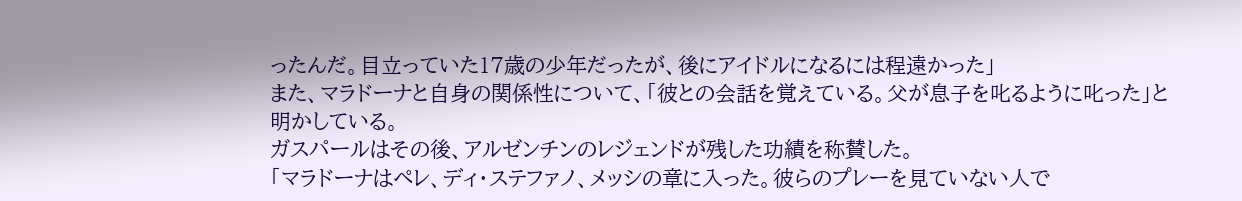ったんだ。目立っていた17歳の少年だったが、後にアイドルになるには程遠かった」
また、マラドーナと自身の関係性について、「彼との会話を覚えている。父が息子を叱るように叱った」と明かしている。
ガスパールはその後、アルゼンチンのレジェンドが残した功績を称賛した。
「マラドーナはペレ、ディ・ステファノ、メッシの章に入った。彼らのプレーを見ていない人で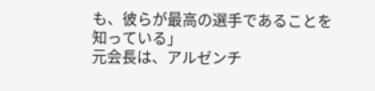も、彼らが最高の選手であることを知っている」
元会長は、アルゼンチ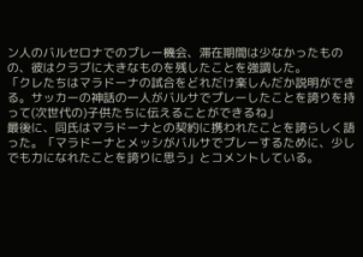ン人のバルセロナでのプレー機会、滞在期間は少なかったものの、彼はクラブに大きなものを残したことを強調した。
「クレたちはマラドーナの試合をどれだけ楽しんだか説明ができる。サッカーの神話の一人がバルサでプレーしたことを誇りを持って(次世代の)子供たちに伝えることができるね」
最後に、同氏はマラドーナとの契約に携われたことを誇らしく語った。「マラドーナとメッシがバルサでプレーするために、少しでも力になれたことを誇りに思う」とコメントしている。